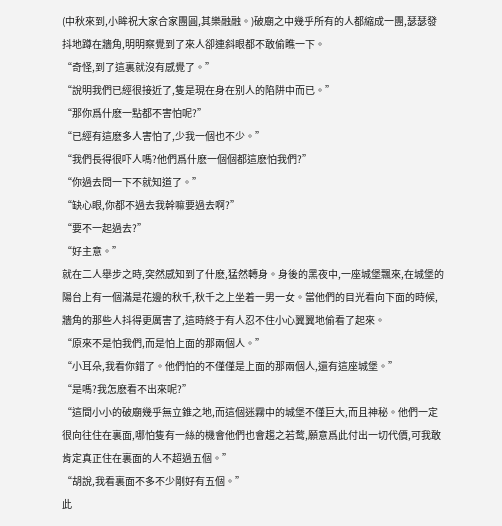(中秋來到,小眸祝大家合家團圓,其樂融融。)破廟之中幾乎所有的人都縮成一團,瑟瑟發抖地蹲在牆角,明明察覺到了來人卻連斜眼都不敢偷瞧一下。
“奇怪,到了這裏就沒有感覺了。”
“說明我們已經很接近了,隻是現在身在别人的陷阱中而已。”
“那你爲什麽一點都不害怕呢?”
“已經有這麽多人害怕了,少我一個也不少。”
“我們長得很吓人嗎?他們爲什麽一個個都這麽怕我們?”
“你過去問一下不就知道了。”
“缺心眼,你都不過去我幹嘛要過去啊?”
“要不一起過去?”
“好主意。”
就在二人舉步之時,突然感知到了什麽,猛然轉身。身後的黑夜中,一座城堡飄來,在城堡的陽台上有一個滿是花邊的秋千,秋千之上坐着一男一女。當他們的目光看向下面的時候,牆角的那些人抖得更厲害了,這時終于有人忍不住小心翼翼地偷看了起來。
“原來不是怕我們,而是怕上面的那兩個人。”
“小耳朵,我看你錯了。他們怕的不僅僅是上面的那兩個人,還有這座城堡。”
“是嗎?我怎麽看不出來呢?”
“這間小小的破廟幾乎無立錐之地,而這個迷霧中的城堡不僅巨大,而且神秘。他們一定很向往住在裏面,哪怕隻有一絲的機會他們也會趨之若鹜,願意爲此付出一切代價,可我敢肯定真正住在裏面的人不超過五個。”
“胡說,我看裏面不多不少剛好有五個。”
此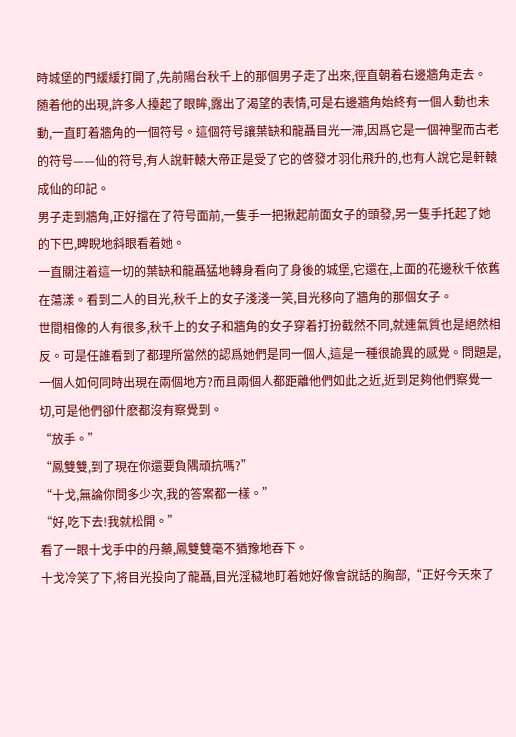時城堡的門緩緩打開了,先前陽台秋千上的那個男子走了出來,徑直朝着右邊牆角走去。
随着他的出現,許多人擡起了眼眸,露出了渴望的表情,可是右邊牆角始終有一個人動也未動,一直盯着牆角的一個符号。這個符号讓葉缺和龍聶目光一滞,因爲它是一個神聖而古老的符号——仙的符号,有人說軒轅大帝正是受了它的啓發才羽化飛升的,也有人說它是軒轅成仙的印記。
男子走到牆角,正好擋在了符号面前,一隻手一把揪起前面女子的頭發,另一隻手托起了她的下巴,睥睨地斜眼看着她。
一直關注着這一切的葉缺和龍聶猛地轉身看向了身後的城堡,它還在,上面的花邊秋千依舊在蕩漾。看到二人的目光,秋千上的女子淺淺一笑,目光移向了牆角的那個女子。
世間相像的人有很多,秋千上的女子和牆角的女子穿着打扮截然不同,就連氣質也是絕然相反。可是任誰看到了都理所當然的認爲她們是同一個人,這是一種很詭異的感覺。問題是,一個人如何同時出現在兩個地方?而且兩個人都距離他們如此之近,近到足夠他們察覺一切,可是他們卻什麽都沒有察覺到。
“放手。”
“鳳雙雙,到了現在你還要負隅頑抗嗎?”
“十戈,無論你問多少次,我的答案都一樣。”
“好,吃下去!我就松開。”
看了一眼十戈手中的丹藥,鳳雙雙毫不猶豫地吞下。
十戈冷笑了下,将目光投向了龍聶,目光淫穢地盯着她好像會說話的胸部,“正好今天來了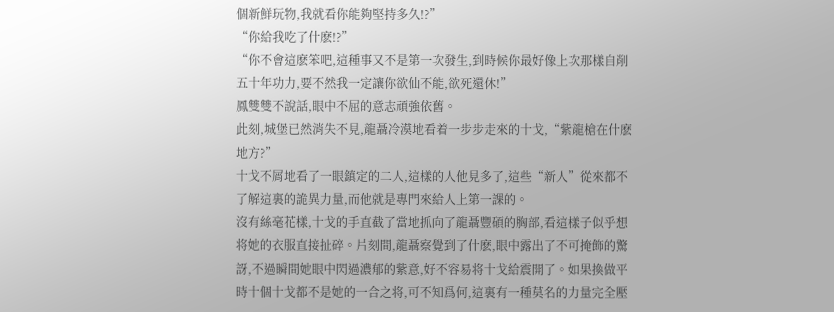個新鮮玩物,我就看你能夠堅持多久!?”
“你給我吃了什麽!?”
“你不會這麽笨吧,這種事又不是第一次發生,到時候你最好像上次那樣自削五十年功力,要不然我一定讓你欲仙不能,欲死還休!”
鳳雙雙不說話,眼中不屈的意志頑強依舊。
此刻,城堡已然消失不見,龍聶冷漠地看着一步步走來的十戈,“紫龍槍在什麽地方?”
十戈不屑地看了一眼鎮定的二人,這樣的人他見多了,這些“新人”從來都不了解這裏的詭異力量,而他就是專門來給人上第一課的。
沒有絲毫花樣,十戈的手直截了當地抓向了龍聶豐碩的胸部,看這樣子似乎想将她的衣服直接扯碎。片刻間,龍聶察覺到了什麽,眼中露出了不可掩飾的驚訝,不過瞬間她眼中閃過濃郁的紫意,好不容易将十戈給震開了。如果換做平時十個十戈都不是她的一合之将,可不知爲何,這裏有一種莫名的力量完全壓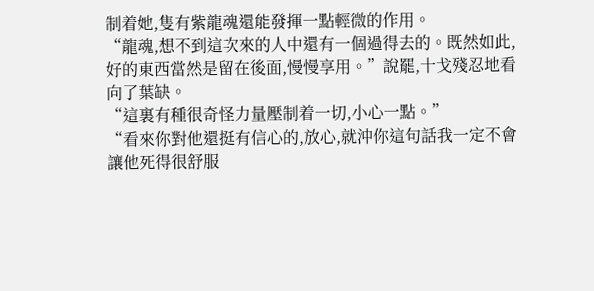制着她,隻有紫龍魂還能發揮一點輕微的作用。
“龍魂,想不到這次來的人中還有一個過得去的。既然如此,好的東西當然是留在後面,慢慢享用。”說罷,十戈殘忍地看向了葉缺。
“這裏有種很奇怪力量壓制着一切,小心一點。”
“看來你對他還挺有信心的,放心,就沖你這句話我一定不會讓他死得很舒服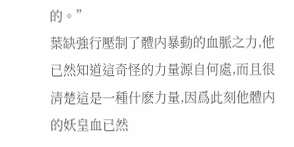的。”
葉缺強行壓制了體内暴動的血脈之力,他已然知道這奇怪的力量源自何處,而且很清楚這是一種什麽力量,因爲此刻他體内的妖皇血已然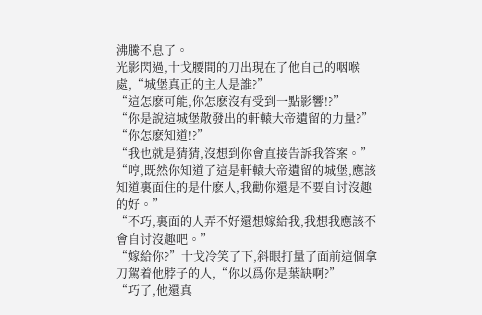沸騰不息了。
光影閃過,十戈腰間的刀出現在了他自己的咽喉處,“城堡真正的主人是誰?”
“這怎麽可能,你怎麽沒有受到一點影響!?”
“你是說這城堡散發出的軒轅大帝遺留的力量?”
“你怎麽知道!?”
“我也就是猜猜,沒想到你會直接告訴我答案。”
“哼,既然你知道了這是軒轅大帝遺留的城堡,應該知道裏面住的是什麽人,我勸你還是不要自讨沒趣的好。”
“不巧,裏面的人弄不好還想嫁給我,我想我應該不會自讨沒趣吧。”
“嫁給你?”十戈冷笑了下,斜眼打量了面前這個拿刀駕着他脖子的人,“你以爲你是葉缺啊?”
“巧了,他還真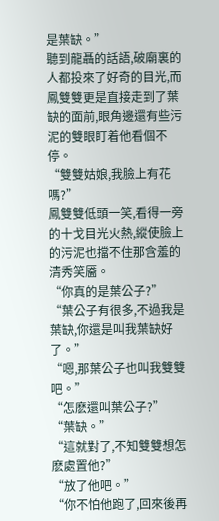是葉缺。”
聽到龍聶的話語,破廟裏的人都投來了好奇的目光,而鳳雙雙更是直接走到了葉缺的面前,眼角邊還有些污泥的雙眼盯着他看個不停。
“雙雙姑娘,我臉上有花嗎?”
鳳雙雙低頭一笑,看得一旁的十戈目光火熱,縱使臉上的污泥也擋不住那含羞的清秀笑靥。
“你真的是葉公子?”
“葉公子有很多,不過我是葉缺,你還是叫我葉缺好了。”
“嗯,那葉公子也叫我雙雙吧。”
“怎麽還叫葉公子?”
“葉缺。”
“這就對了,不知雙雙想怎麽處置他?”
“放了他吧。”
“你不怕他跑了,回來後再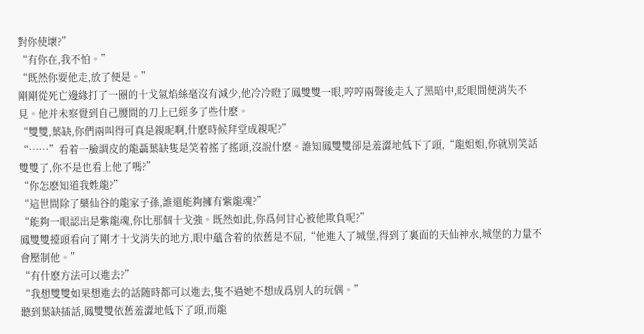對你使壞?”
“有你在,我不怕。”
“既然你要他走,放了便是。”
剛剛從死亡邊緣打了一圈的十戈氣焰絲毫沒有減少,他冷冷瞪了鳳雙雙一眼,哼哼兩聲後走入了黑暗中,眨眼間便消失不見。他并未察覺到自己腰間的刀上已經多了些什麽。
“雙雙,葉缺,你們兩叫得可真是親昵啊,什麽時候拜堂成親呢?”
“……”看着一臉調皮的龍聶葉缺隻是笑着搖了搖頭,沒說什麽。誰知鳳雙雙卻是羞澀地低下了頭,“龍姐姐,你就别笑話雙雙了,你不是也看上他了嗎?”
“你怎麽知道我姓龍?”
“這世間除了藥仙谷的龍家子孫,誰還能夠擁有紫龍魂?”
“能夠一眼認出是紫龍魂,你比那個十戈強。既然如此,你爲何甘心被他欺負呢?”
鳳雙雙擡頭看向了剛才十戈消失的地方,眼中蘊含着的依舊是不屈,“他進入了城堡,得到了裏面的天仙神水,城堡的力量不會壓制他。”
“有什麽方法可以進去?”
“我想雙雙如果想進去的話随時都可以進去,隻不過她不想成爲别人的玩偶。”
聽到葉缺插話,鳳雙雙依舊羞澀地低下了頭,而龍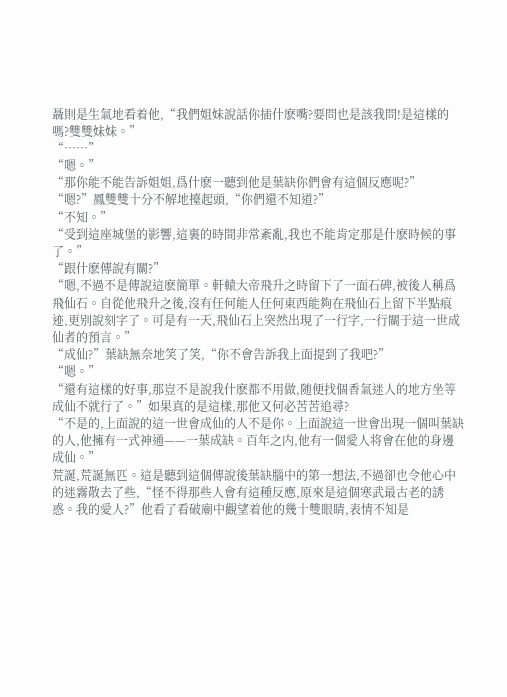聶則是生氣地看着他,“我們姐妹說話你插什麽嘴?要問也是該我問!是這樣的嗎?雙雙妹妹。”
“……”
“嗯。”
“那你能不能告訴姐姐,爲什麽一聽到他是葉缺你們會有這個反應呢?”
“嗯?”鳳雙雙十分不解地擡起頭,“你們還不知道?”
“不知。”
“受到這座城堡的影響,這裏的時間非常紊亂,我也不能肯定那是什麽時候的事了。”
“跟什麽傳說有關?”
“嗯,不過不是傳說這麽簡單。軒轅大帝飛升之時留下了一面石碑,被後人稱爲飛仙石。自從他飛升之後,沒有任何能人任何東西能夠在飛仙石上留下半點痕迹,更别說刻字了。可是有一天,飛仙石上突然出現了一行字,一行關于這一世成仙者的預言。”
“成仙?”葉缺無奈地笑了笑,“你不會告訴我上面提到了我吧?”
“嗯。”
“還有這樣的好事,那豈不是說我什麽都不用做,随便找個香氣迷人的地方坐等成仙不就行了。”如果真的是這樣,那他又何必苦苦追尋?
“不是的,上面說的這一世會成仙的人不是你。上面說這一世會出現一個叫葉缺的人,他擁有一式神通——一葉成缺。百年之内,他有一個愛人将會在他的身邊成仙。”
荒誕,荒誕無匹。這是聽到這個傳說後葉缺腦中的第一想法,不過卻也令他心中的迷霧散去了些,“怪不得那些人會有這種反應,原來是這個寒武最古老的誘惑。我的愛人?”他看了看破廟中觀望着他的幾十雙眼睛,表情不知是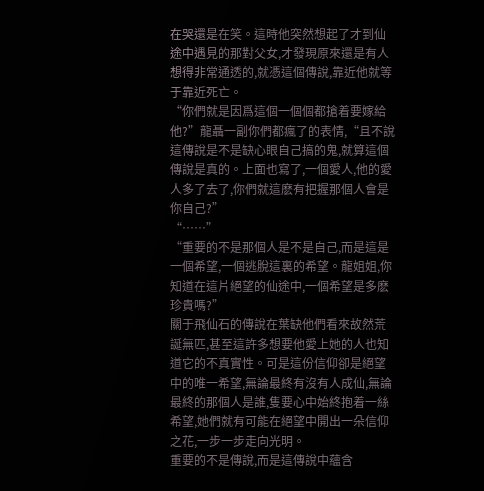在哭還是在笑。這時他突然想起了才到仙途中遇見的那對父女,才發現原來還是有人想得非常通透的,就憑這個傳說,靠近他就等于靠近死亡。
“你們就是因爲這個一個個都搶着要嫁給他?”龍聶一副你們都瘋了的表情,“且不說這傳說是不是缺心眼自己搞的鬼,就算這個傳說是真的。上面也寫了,一個愛人,他的愛人多了去了,你們就這麽有把握那個人會是你自己?”
“……”
“重要的不是那個人是不是自己,而是這是一個希望,一個逃脫這裏的希望。龍姐姐,你知道在這片絕望的仙途中,一個希望是多麽珍貴嗎?”
關于飛仙石的傳說在葉缺他們看來故然荒誕無匹,甚至這許多想要他愛上她的人也知道它的不真實性。可是這份信仰卻是絕望中的唯一希望,無論最終有沒有人成仙,無論最終的那個人是誰,隻要心中始終抱着一絲希望,她們就有可能在絕望中開出一朵信仰之花,一步一步走向光明。
重要的不是傳說,而是這傳說中蘊含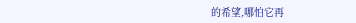的希望,哪怕它再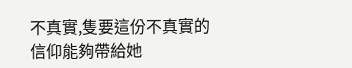不真實,隻要這份不真實的信仰能夠帶給她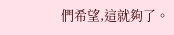們希望,這就夠了。